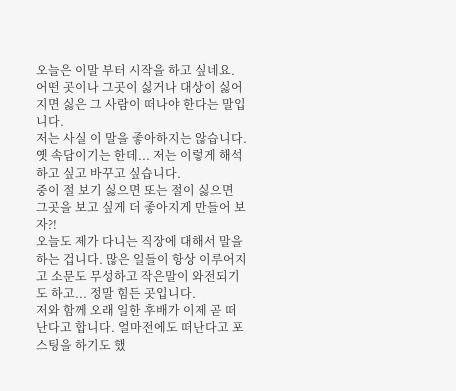오늘은 이말 부터 시작을 하고 싶네요.
어떤 곳이나 그곳이 싫거나 대상이 싫어지면 싫은 그 사람이 떠나야 한다는 말입니다.
저는 사실 이 말을 좋아하지는 않습니다.
옛 속담이기는 한데... 저는 이렇게 해석 하고 싶고 바꾸고 싶습니다.
중이 절 보기 싫으면 또는 절이 싫으면 그곳을 보고 싶게 더 좋아지게 만들어 보자?!
오늘도 제가 다니는 직장에 대해서 말을 하는 겁니다. 많은 일들이 항상 이루어지고 소문도 무성하고 작은말이 와전되기도 하고... 정말 힘든 곳입니다.
저와 함께 오래 일한 후배가 이제 곧 떠난다고 합니다. 얼마전에도 떠난다고 포스팅을 하기도 했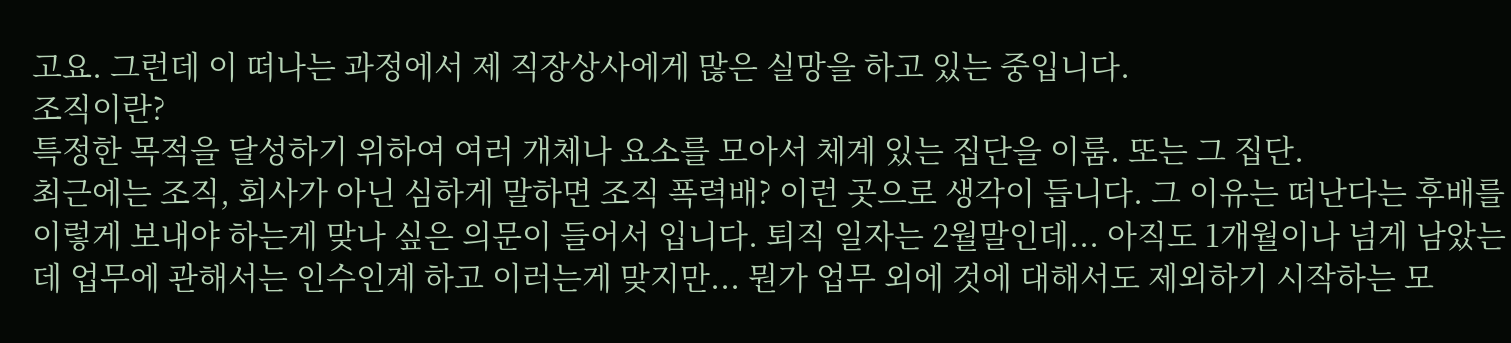고요. 그런데 이 떠나는 과정에서 제 직장상사에게 많은 실망을 하고 있는 중입니다.
조직이란?
특정한 목적을 달성하기 위하여 여러 개체나 요소를 모아서 체계 있는 집단을 이룸. 또는 그 집단.
최근에는 조직, 회사가 아닌 심하게 말하면 조직 폭력배? 이런 곳으로 생각이 듭니다. 그 이유는 떠난다는 후배를 이렇게 보내야 하는게 맞나 싶은 의문이 들어서 입니다. 퇴직 일자는 2월말인데... 아직도 1개월이나 넘게 남았는데 업무에 관해서는 인수인계 하고 이러는게 맞지만... 뭔가 업무 외에 것에 대해서도 제외하기 시작하는 모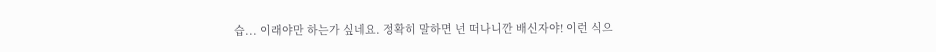습... 이래야만 하는가 싶네요. 정확히 말하면 넌 떠나니깐 배신자야! 이런 식으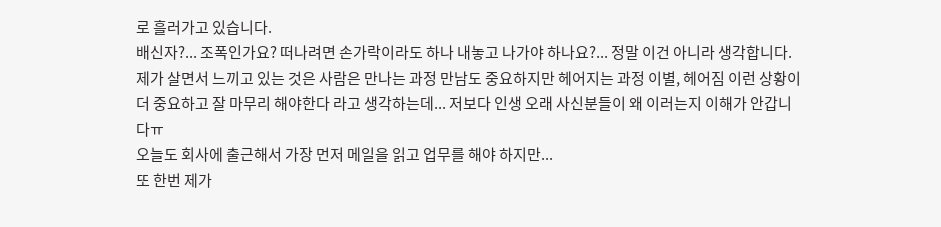로 흘러가고 있습니다.
배신자?... 조폭인가요? 떠나려면 손가락이라도 하나 내놓고 나가야 하나요?... 정말 이건 아니라 생각합니다. 제가 살면서 느끼고 있는 것은 사람은 만나는 과정 만남도 중요하지만 헤어지는 과정 이별, 헤어짐 이런 상황이 더 중요하고 잘 마무리 해야한다 라고 생각하는데... 저보다 인생 오래 사신분들이 왜 이러는지 이해가 안갑니다ㅠ
오늘도 회사에 출근해서 가장 먼저 메일을 읽고 업무를 해야 하지만...
또 한번 제가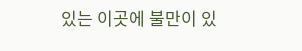있는 이곳에 불만이 있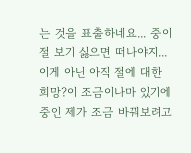는 것을 표출하네요... 중이 절 보기 싫으면 떠나야지... 이게 아닌 아직 절에 대한 희망?이 조금이나마 있기에 중인 제가 조금 바꿔보려고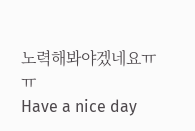노력해봐야겠네요ㅠㅠ
Have a nice day